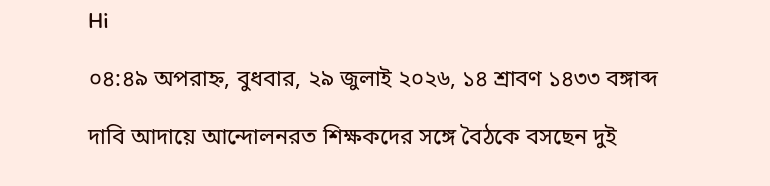Hi

০৪:৪৯ অপরাহ্ন, বুধবার, ২৯ জুলাই ২০২৬, ১৪ শ্রাবণ ১৪৩৩ বঙ্গাব্দ

দাবি আদায়ে আন্দোলনরত শিক্ষকদের সঙ্গে বৈঠকে বসছেন দুই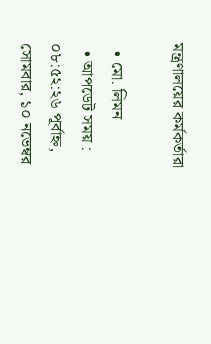মন্ত্রণালয়ের কর্মকর্তারা

  • মো. লিমন
  • আপডেট সময় : ০৮:৫২:২৬ পূর্বাহ্ন, সোমবার, ১০ নভেম্বর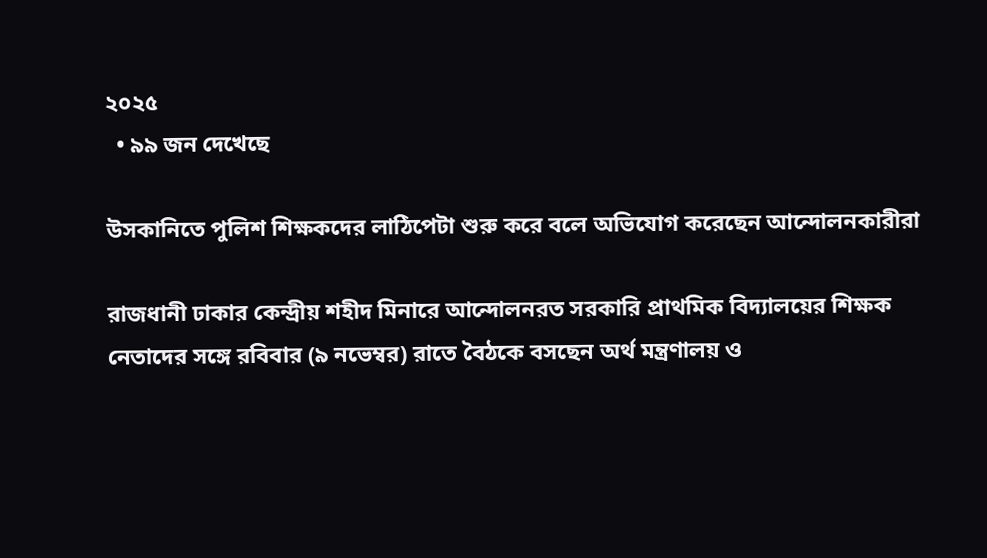২০২৫
  • ৯৯ জন দেখেছে

উসকানিতে পুলিশ শিক্ষকদের লাঠিপেটা শুরু করে বলে অভিযোগ করেছেন আন্দোলনকারীরা

রাজধানী ঢাকার কেন্দ্রীয় শহীদ মিনারে আন্দোলনরত সরকারি প্রাথমিক বিদ্যালয়ের শিক্ষক নেতাদের সঙ্গে রবিবার (৯ নভেম্বর) রাতে বৈঠকে বসছেন অর্থ মন্ত্রণালয় ও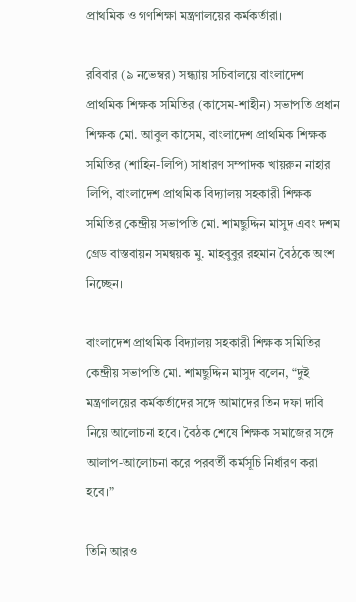প্রাথমিক ও গণশিক্ষা মন্ত্রণালয়ের কর্মকর্তারা।

রবিবার (৯ নভেম্বর) সন্ধ্যায় সচিবালয়ে বাংলাদেশ প্রাথমিক শিক্ষক সমিতির (কাসেম-শাহীন) সভাপতি প্রধান শিক্ষক মো. আবুল কাসেম, বাংলাদেশ প্রাথমিক শিক্ষক সমিতির (শাহিন-লিপি) সাধারণ সম্পাদক খায়রুন নাহার লিপি, বাংলাদেশ প্রাথমিক বিদ্যালয় সহকারী শিক্ষক সমিতির কেন্দ্রীয় সভাপতি মো. শামছুদ্দিন মাসুদ এবং দশম গ্রেড বাস্তবায়ন সমন্বয়ক মু. মাহবুবুর রহমান বৈঠকে অংশ নিচ্ছেন।

বাংলাদেশ প্রাথমিক বিদ্যালয় সহকারী শিক্ষক সমিতির কেন্দ্রীয় সভাপতি মো. শামছুদ্দিন মাসুদ বলেন, “দুই মন্ত্রণালয়ের কর্মকর্তাদের সঙ্গে আমাদের তিন দফা দাবি নিয়ে আলোচনা হবে। বৈঠক শেষে শিক্ষক সমাজের সঙ্গে আলাপ-আলোচনা করে পরবর্তী কর্মসূচি নির্ধারণ করা হবে।”

তিনি আরও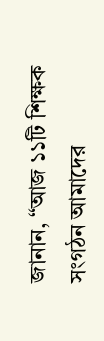জানান, “আজ ১১টি শিক্ষক সংগঠন আমাদের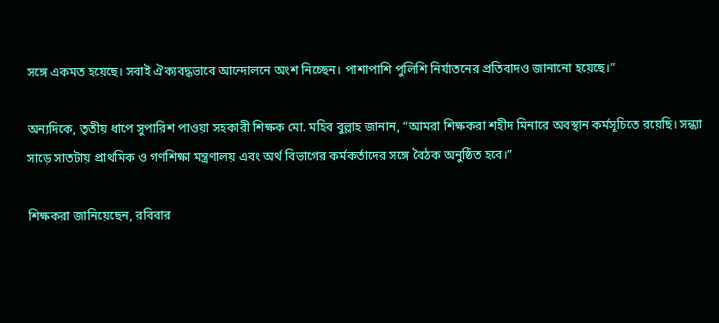সঙ্গে একমত হয়েছে। সবাই ঐক্যবদ্ধভাবে আন্দোলনে অংশ নিচ্ছেন। পাশাপাশি পুলিশি নির্যাতনের প্রতিবাদও জানানো হয়েছে।”

অন্যদিকে, তৃতীয় ধাপে সুপারিশ পাওয়া সহকারী শিক্ষক মো. মহিব বুল্লাহ জানান, “আমরা শিক্ষকরা শহীদ মিনারে অবস্থান কর্মসূচিতে রয়েছি। সন্ধ্যা সাড়ে সাতটায় প্রাথমিক ও গণশিক্ষা মন্ত্রণালয় এবং অর্থ বিভাগের কর্মকর্তাদের সঙ্গে বৈঠক অনুষ্ঠিত হবে।”

শিক্ষকরা জানিয়েছেন, রবিবার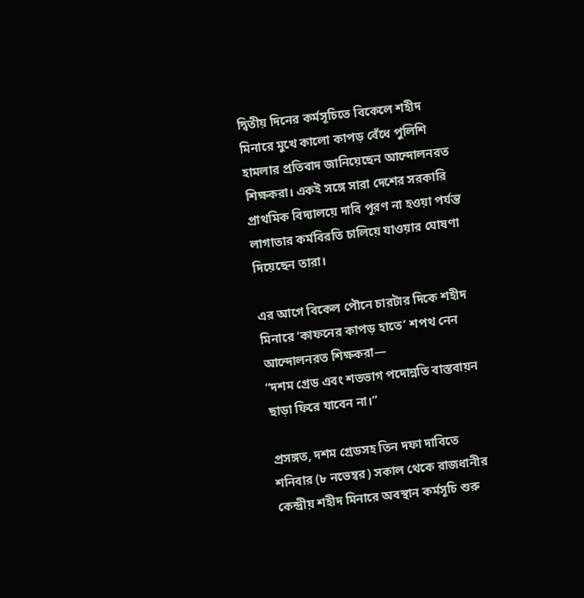দ্বিতীয় দিনের কর্মসূচিতে বিকেলে শহীদ মিনারে মুখে কালো কাপড় বেঁধে পুলিশি হামলার প্রতিবাদ জানিয়েছেন আন্দোলনরত শিক্ষকরা। একই সঙ্গে সারা দেশের সরকারি প্রাথমিক বিদ্যালয়ে দাবি পূরণ না হওয়া পর্যন্ত লাগাতার কর্মবিরতি চালিয়ে যাওয়ার ঘোষণা দিয়েছেন তারা।

এর আগে বিকেল পৌনে চারটার দিকে শহীদ মিনারে ‘কাফনের কাপড় হাতে’ শপথ নেন আন্দোলনরত শিক্ষকরা—
“দশম গ্রেড এবং শতভাগ পদোন্নতি বাস্তবায়ন ছাড়া ফিরে যাবেন না।”

প্রসঙ্গত, দশম গ্রেডসহ তিন দফা দাবিতে শনিবার (৮ নভেম্বর) সকাল থেকে রাজধানীর কেন্দ্রীয় শহীদ মিনারে অবস্থান কর্মসূচি শুরু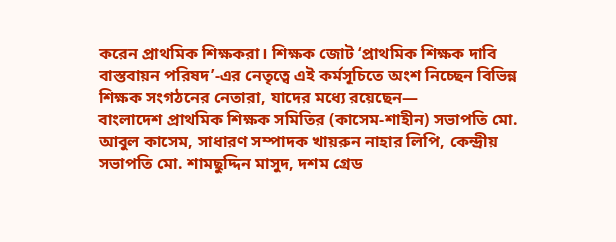করেন প্রাথমিক শিক্ষকরা। শিক্ষক জোট ‘প্রাথমিক শিক্ষক দাবি বাস্তবায়ন পরিষদ’-এর নেতৃত্বে এই কর্মসূচিতে অংশ নিচ্ছেন বিভিন্ন শিক্ষক সংগঠনের নেতারা, যাদের মধ্যে রয়েছেন—
বাংলাদেশ প্রাথমিক শিক্ষক সমিতির (কাসেম-শাহীন) সভাপতি মো. আবুল কাসেম, সাধারণ সম্পাদক খায়রুন নাহার লিপি, কেন্দ্রীয় সভাপতি মো. শামছুদ্দিন মাসুদ, দশম গ্রেড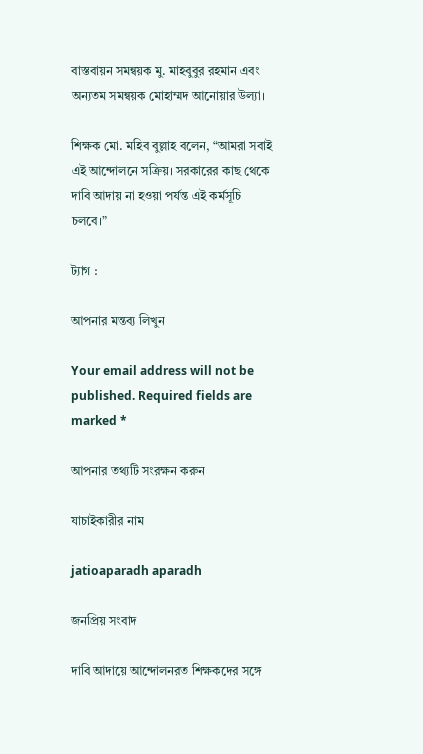বাস্তবায়ন সমন্বয়ক মু. মাহবুবুর রহমান এবং অন্যতম সমন্বয়ক মোহাম্মদ আনোয়ার উল্যা।

শিক্ষক মো. মহিব বুল্লাহ বলেন, “আমরা সবাই এই আন্দোলনে সক্রিয়। সরকারের কাছ থেকে দাবি আদায় না হওয়া পর্যন্ত এই কর্মসূচি চলবে।”

ট্যাগ :

আপনার মন্তব্য লিখুন

Your email address will not be published. Required fields are marked *

আপনার তথ্যটি সংরক্ষন করুন

যাচাইকারীর নাম

jatioaparadh aparadh

জনপ্রিয় সংবাদ

দাবি আদায়ে আন্দোলনরত শিক্ষকদের সঙ্গে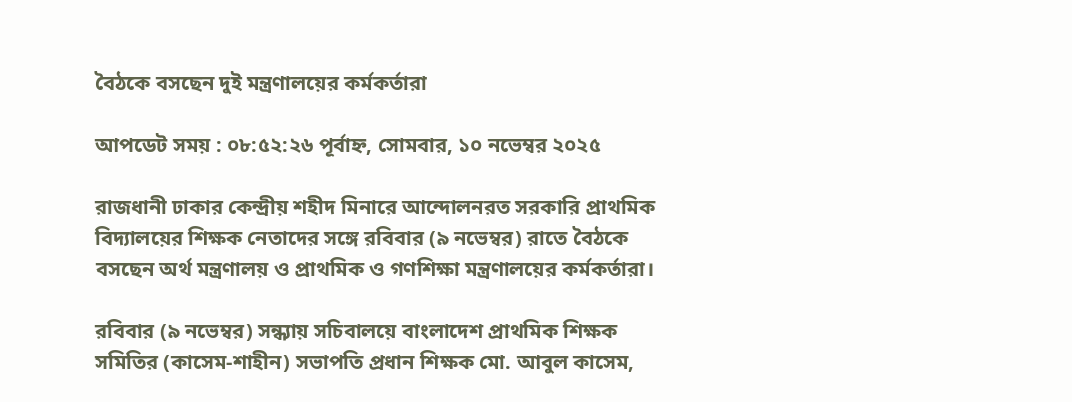বৈঠকে বসছেন দুই মন্ত্রণালয়ের কর্মকর্তারা

আপডেট সময় : ০৮:৫২:২৬ পূর্বাহ্ন, সোমবার, ১০ নভেম্বর ২০২৫

রাজধানী ঢাকার কেন্দ্রীয় শহীদ মিনারে আন্দোলনরত সরকারি প্রাথমিক বিদ্যালয়ের শিক্ষক নেতাদের সঙ্গে রবিবার (৯ নভেম্বর) রাতে বৈঠকে বসছেন অর্থ মন্ত্রণালয় ও প্রাথমিক ও গণশিক্ষা মন্ত্রণালয়ের কর্মকর্তারা।

রবিবার (৯ নভেম্বর) সন্ধ্যায় সচিবালয়ে বাংলাদেশ প্রাথমিক শিক্ষক সমিতির (কাসেম-শাহীন) সভাপতি প্রধান শিক্ষক মো. আবুল কাসেম,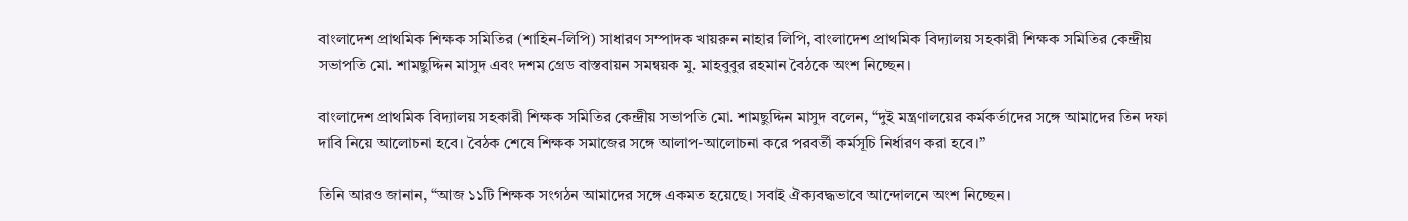বাংলাদেশ প্রাথমিক শিক্ষক সমিতির (শাহিন-লিপি) সাধারণ সম্পাদক খায়রুন নাহার লিপি, বাংলাদেশ প্রাথমিক বিদ্যালয় সহকারী শিক্ষক সমিতির কেন্দ্রীয় সভাপতি মো. শামছুদ্দিন মাসুদ এবং দশম গ্রেড বাস্তবায়ন সমন্বয়ক মু. মাহবুবুর রহমান বৈঠকে অংশ নিচ্ছেন।

বাংলাদেশ প্রাথমিক বিদ্যালয় সহকারী শিক্ষক সমিতির কেন্দ্রীয় সভাপতি মো. শামছুদ্দিন মাসুদ বলেন, “দুই মন্ত্রণালয়ের কর্মকর্তাদের সঙ্গে আমাদের তিন দফা দাবি নিয়ে আলোচনা হবে। বৈঠক শেষে শিক্ষক সমাজের সঙ্গে আলাপ-আলোচনা করে পরবর্তী কর্মসূচি নির্ধারণ করা হবে।”

তিনি আরও জানান, “আজ ১১টি শিক্ষক সংগঠন আমাদের সঙ্গে একমত হয়েছে। সবাই ঐক্যবদ্ধভাবে আন্দোলনে অংশ নিচ্ছেন।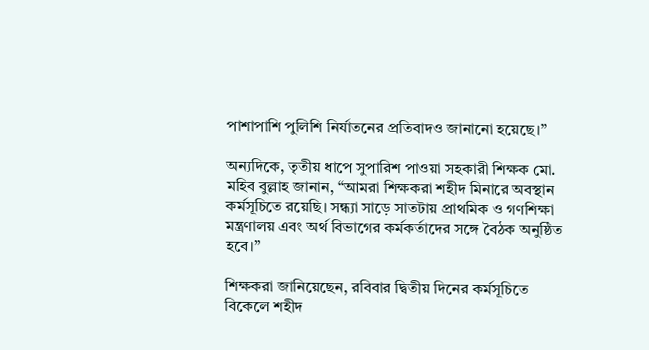পাশাপাশি পুলিশি নির্যাতনের প্রতিবাদও জানানো হয়েছে।”

অন্যদিকে, তৃতীয় ধাপে সুপারিশ পাওয়া সহকারী শিক্ষক মো. মহিব বুল্লাহ জানান, “আমরা শিক্ষকরা শহীদ মিনারে অবস্থান কর্মসূচিতে রয়েছি। সন্ধ্যা সাড়ে সাতটায় প্রাথমিক ও গণশিক্ষা মন্ত্রণালয় এবং অর্থ বিভাগের কর্মকর্তাদের সঙ্গে বৈঠক অনুষ্ঠিত হবে।”

শিক্ষকরা জানিয়েছেন, রবিবার দ্বিতীয় দিনের কর্মসূচিতে বিকেলে শহীদ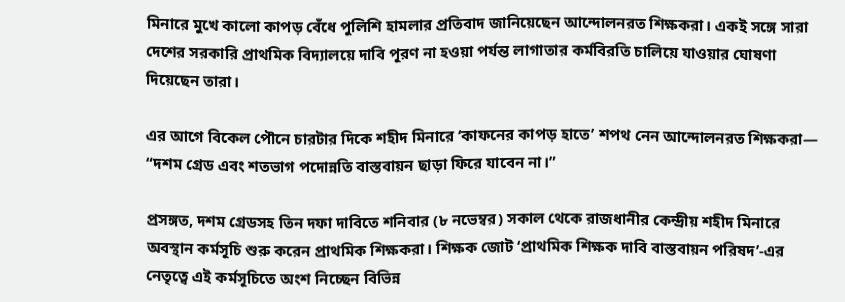মিনারে মুখে কালো কাপড় বেঁধে পুলিশি হামলার প্রতিবাদ জানিয়েছেন আন্দোলনরত শিক্ষকরা। একই সঙ্গে সারা দেশের সরকারি প্রাথমিক বিদ্যালয়ে দাবি পূরণ না হওয়া পর্যন্ত লাগাতার কর্মবিরতি চালিয়ে যাওয়ার ঘোষণা দিয়েছেন তারা।

এর আগে বিকেল পৌনে চারটার দিকে শহীদ মিনারে ‘কাফনের কাপড় হাতে’ শপথ নেন আন্দোলনরত শিক্ষকরা—
“দশম গ্রেড এবং শতভাগ পদোন্নতি বাস্তবায়ন ছাড়া ফিরে যাবেন না।”

প্রসঙ্গত, দশম গ্রেডসহ তিন দফা দাবিতে শনিবার (৮ নভেম্বর) সকাল থেকে রাজধানীর কেন্দ্রীয় শহীদ মিনারে অবস্থান কর্মসূচি শুরু করেন প্রাথমিক শিক্ষকরা। শিক্ষক জোট ‘প্রাথমিক শিক্ষক দাবি বাস্তবায়ন পরিষদ’-এর নেতৃত্বে এই কর্মসূচিতে অংশ নিচ্ছেন বিভিন্ন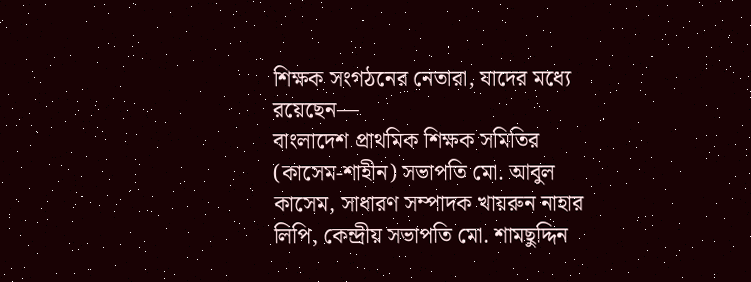শিক্ষক সংগঠনের নেতারা, যাদের মধ্যে রয়েছেন—
বাংলাদেশ প্রাথমিক শিক্ষক সমিতির (কাসেম-শাহীন) সভাপতি মো. আবুল কাসেম, সাধারণ সম্পাদক খায়রুন নাহার লিপি, কেন্দ্রীয় সভাপতি মো. শামছুদ্দিন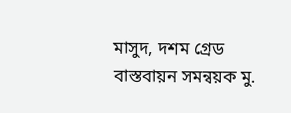মাসুদ, দশম গ্রেড বাস্তবায়ন সমন্বয়ক মু.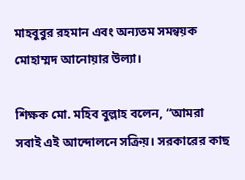মাহবুবুর রহমান এবং অন্যতম সমন্বয়ক মোহাম্মদ আনোয়ার উল্যা।

শিক্ষক মো. মহিব বুল্লাহ বলেন, “আমরা সবাই এই আন্দোলনে সক্রিয়। সরকারের কাছ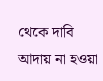থেকে দাবি আদায় না হওয়া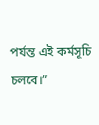পর্যন্ত এই কর্মসূচি চলবে।”